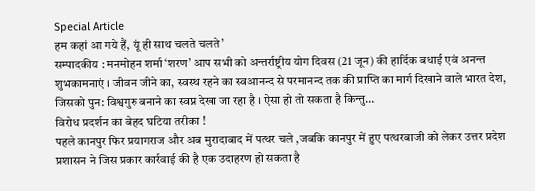Special Article
हम कहां आ गये हैं, यूं ही साथ चलते चलते’
सम्पादकीय : मनमोहन शर्मा ‘शरण’ आप सभी को अन्तर्राष्ट्रीय योग दिवस (21 जून) की हार्दिक बधाई एवं अनन्त शुभकामनाएं । जीवन जीने का, स्वस्थ रहने का स्वआनन्द से परमानन्द तक की प्राप्ति का मार्ग दिखाने वाले भारत देश, जिसको पुन: विश्वगुरु बनाने का स्वप्न देखा जा रहा है । ऐसा हो तो सकता है किन्तु…
विरोध प्रदर्शन का बेहद घटिया तरीका !
पहले कानपुर फिर प्रयागराज और अब मुरादाबाद में पत्थर चले ,जबकि कानपुर में हुए पत्थरबाजी को लेकर उत्तर प्रदेश प्रशासन ने जिस प्रकार कार्रवाई की है एक उदाहरण हो सकता है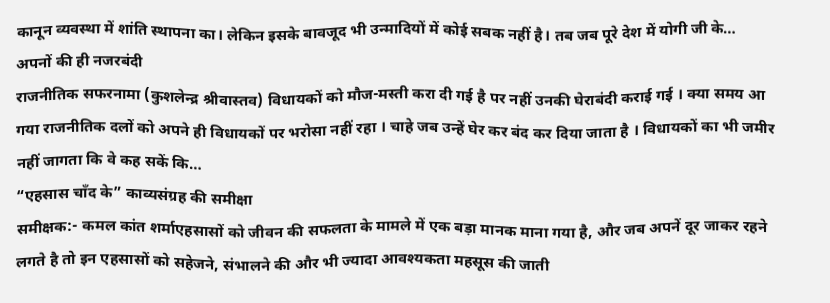कानून व्यवस्था में शांति स्थापना का। लेकिन इसके बावजूद भी उन्मादियों में कोई सबक नहीं है। तब जब पूरे देश में योगी जी के…
अपनों की ही नजरबंदी
राजनीतिक सफरनामा (कुशलेन्द्र श्रीवास्तव) विधायकों को मौज-मस्ती करा दी गई है पर नहीं उनकी घेराबंदी कराई गई । क्या समय आ गया राजनीतिक दलों को अपने ही विधायकों पर भरोसा नहीं रहा । चाहे जब उन्हें घेर कर बंद कर दिया जाता है । विधायकों का भी जमीर नहीं जागता कि वे कह सकें कि…
“एहसास चाँद के” काव्यसंग्रह की समीक्षा
समीक्षक:- कमल कांत शर्माएहसासों को जीवन की सफलता के मामले में एक बड़ा मानक माना गया है, और जब अपनें दूर जाकर रहने लगते है तो इन एहसासों को सहेजने, संभालने की और भी ज्यादा आवश्यकता महसूस की जाती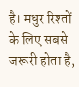है। मधुर रिश्तों के लिए सबसे जरूरी होता है,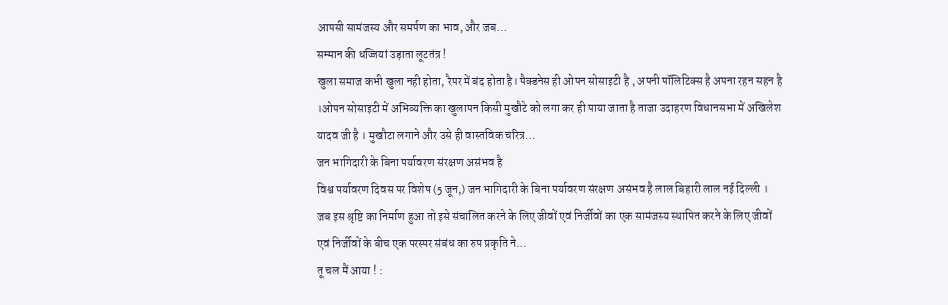आपसी सामंजस्य और समर्पण का भाव, और जब…
सम्मान की धज्जियां उड़ाता लूटतंत्र !
खुला समाज कभी खुला नही होता, रैपर में बंद होता है। पैक्डनेस ही ओपन सोसाइटी है , अपनी पॉलिटिक्स है अपना रहन सहन है ।ओपन सोसाइटी में अभिव्यक्ति का खुलापन किसी मुखौटे को लगा कर ही पाया जाता है ताजा उदाहरण विधानसभा में अखिलेश यादव जी है । मुखौटा लगाने और उसे ही वास्तविक चरित्र…
जन भागिदारी के बिना पर्यावरण संरक्षण असंभव है
विश्व पर्यावरण दिवस पर विशेष (5 जून,) जन भागिदारी के बिना पर्यावरण संरक्षण असंभव है लाल बिहारी लाल नई दिल्ली । जब इस श्रृष्टि का निर्माण हुआ तो इसे संचालित करने के लिए जीवों एवं निर्जीवों का एक सामंजस्य स्थापित करने के लिए जीवों एवं निर्जीवों के बीच एक परस्पर संबंध का रुप प्रकृति ने…
तू चल मैं आया ! :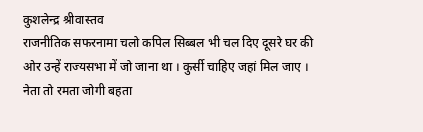कुशलेन्द्र श्रीवास्तव
राजनीतिक सफरनामा चलो कपिल सिब्बल भी चल दिए दूसरे घर की ओर उन्हें राज्यसभा में जो जाना था । कुर्सी चाहिए जहां मिल जाए । नेता तो रमता जोगी बहता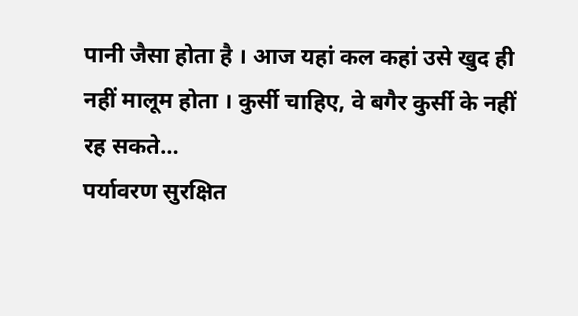पानी जैसा होता है । आज यहां कल कहां उसे खुद ही नहीं मालूम होता । कुर्सी चाहिए, वे बगैर कुर्सी के नहीं रह सकते…
पर्यावरण सुरक्षित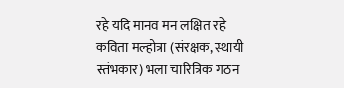रहे यदि मानव मन लक्षित रहे
कविता मल्होत्रा (संरक्षक, स्थायी स्तंभकार) भला चारित्रिक गठन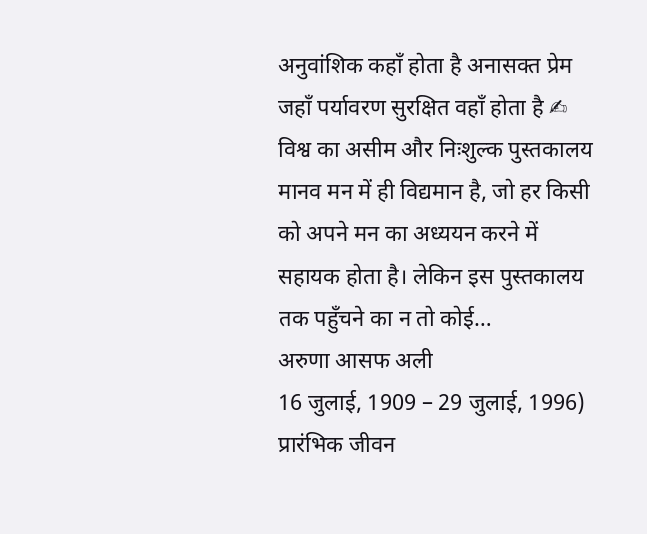अनुवांशिक कहाँ होता है अनासक्त प्रेम जहाँ पर्यावरण सुरक्षित वहाँ होता है ✍ विश्व का असीम और निःशुल्क पुस्तकालय मानव मन में ही विद्यमान है, जो हर किसी को अपने मन का अध्ययन करने में सहायक होता है। लेकिन इस पुस्तकालय तक पहुँचने का न तो कोई…
अरुणा आसफ अली
16 जुलाई, 1909 – 29 जुलाई, 1996) प्रारंभिक जीवन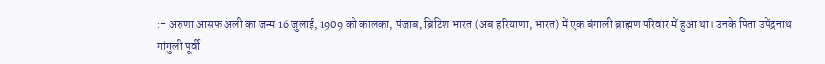:- अरुणा आसफ अली का जन्म 16 जुलाई, 1909 को कालका, पंजाब, ब्रिटिश भारत (अब हरियाणा, भारत) में एक बंगाली ब्राह्मण परिवार में हुआ था। उनके पिता उपेंद्रनाथ गांगुली पूर्वी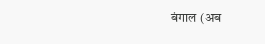बंगाल (अब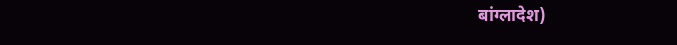बांग्लादेश)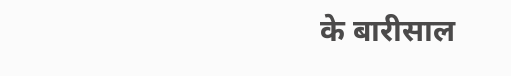के बारीसाल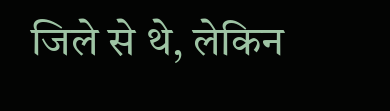जिले से थे, लेकिन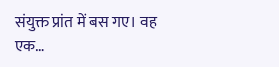संयुक्त प्रांत में बस गए। वह एक…